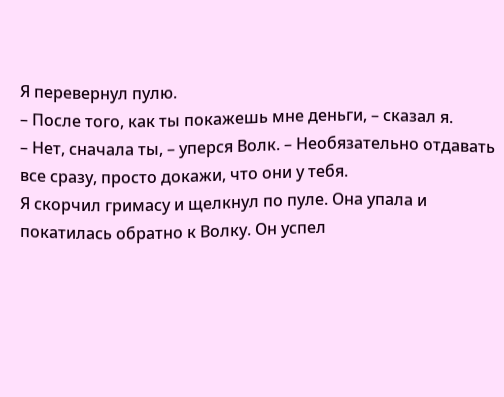Я перевернул пулю.
– После того, как ты покажешь мне деньги, – сказал я.
– Нет, сначала ты, – уперся Волк. – Необязательно отдавать все сразу, просто докажи, что они у тебя.
Я скорчил гримасу и щелкнул по пуле. Она упала и покатилась обратно к Волку. Он успел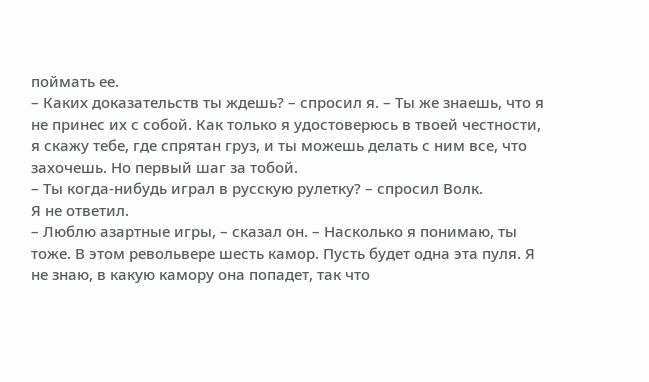поймать ее.
– Каких доказательств ты ждешь? – спросил я. – Ты же знаешь, что я не принес их с собой. Как только я удостоверюсь в твоей честности, я скажу тебе, где спрятан груз, и ты можешь делать с ним все, что захочешь. Но первый шаг за тобой.
– Ты когда-нибудь играл в русскую рулетку? – спросил Волк.
Я не ответил.
– Люблю азартные игры, – сказал он. – Насколько я понимаю, ты тоже. В этом револьвере шесть камор. Пусть будет одна эта пуля. Я не знаю, в какую камору она попадет, так что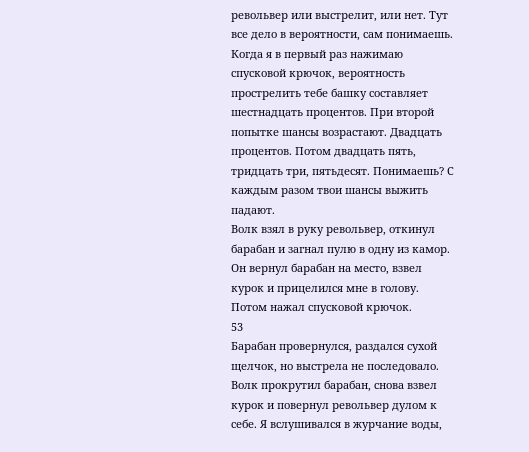револьвер или выстрелит, или нет. Тут все дело в вероятности, сам понимаешь. Когда я в первый раз нажимаю спусковой крючок, вероятность прострелить тебе башку составляет шестнадцать процентов. При второй попытке шансы возрастают. Двадцать процентов. Потом двадцать пять, тридцать три, пятьдесят. Понимаешь? С каждым разом твои шансы выжить падают.
Волк взял в руку револьвер, откинул барабан и загнал пулю в одну из камор. Он вернул барабан на место, взвел курок и прицелился мне в голову.
Потом нажал спусковой крючок.
53
Барабан провернулся, раздался сухой щелчок, но выстрела не последовало.
Волк прокрутил барабан, снова взвел курок и повернул револьвер дулом к себе. Я вслушивался в журчание воды,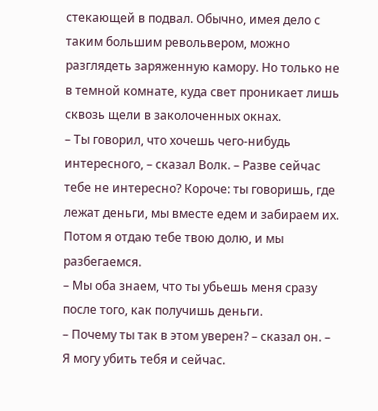стекающей в подвал. Обычно, имея дело с таким большим револьвером, можно разглядеть заряженную камору. Но только не в темной комнате, куда свет проникает лишь сквозь щели в заколоченных окнах.
– Ты говорил, что хочешь чего-нибудь интересного, – сказал Волк. – Разве сейчас тебе не интересно? Короче: ты говоришь, где лежат деньги, мы вместе едем и забираем их. Потом я отдаю тебе твою долю, и мы разбегаемся.
– Мы оба знаем, что ты убьешь меня сразу после того, как получишь деньги.
– Почему ты так в этом уверен? – сказал он. – Я могу убить тебя и сейчас.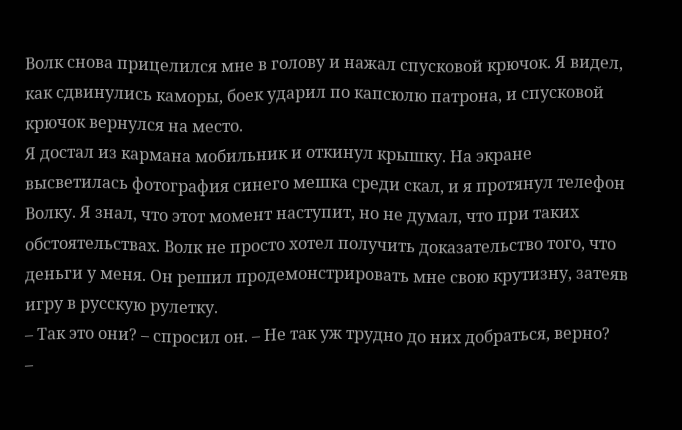Волк снова прицелился мне в голову и нажал спусковой крючок. Я видел, как сдвинулись каморы, боек ударил по капсюлю патрона, и спусковой крючок вернулся на место.
Я достал из кармана мобильник и откинул крышку. На экране высветилась фотография синего мешка среди скал, и я протянул телефон Волку. Я знал, что этот момент наступит, но не думал, что при таких обстоятельствах. Волк не просто хотел получить доказательство того, что деньги у меня. Он решил продемонстрировать мне свою крутизну, затеяв игру в русскую рулетку.
– Так это они? – спросил он. – Не так уж трудно до них добраться, верно?
–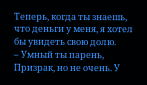Теперь, когда ты знаешь, что деньги у меня, я хотел бы увидеть свою долю.
– Умный ты парень, Призрак, но не очень. У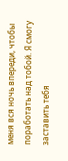меня вся ночь впереди, чтобы поработать над тобой. Я смогу заставить тебя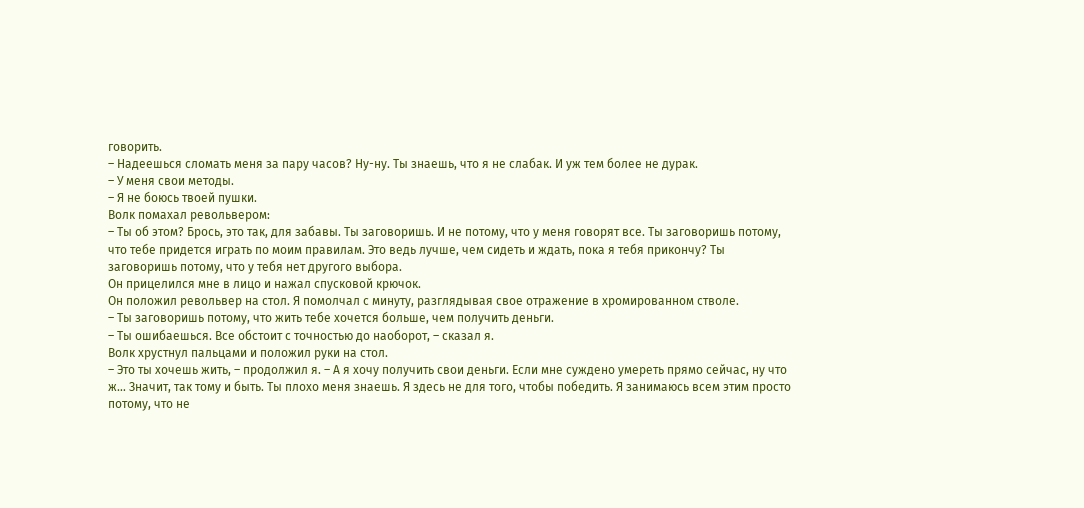говорить.
– Надеешься сломать меня за пару часов? Ну-ну. Ты знаешь, что я не слабак. И уж тем более не дурак.
– У меня свои методы.
– Я не боюсь твоей пушки.
Волк помахал револьвером:
– Ты об этом? Брось, это так, для забавы. Ты заговоришь. И не потому, что у меня говорят все. Ты заговоришь потому, что тебе придется играть по моим правилам. Это ведь лучше, чем сидеть и ждать, пока я тебя прикончу? Ты заговоришь потому, что у тебя нет другого выбора.
Он прицелился мне в лицо и нажал спусковой крючок.
Он положил револьвер на стол. Я помолчал с минуту, разглядывая свое отражение в хромированном стволе.
– Ты заговоришь потому, что жить тебе хочется больше, чем получить деньги.
– Ты ошибаешься. Все обстоит с точностью до наоборот, – сказал я.
Волк хрустнул пальцами и положил руки на стол.
– Это ты хочешь жить, – продолжил я. – А я хочу получить свои деньги. Если мне суждено умереть прямо сейчас, ну что ж… Значит, так тому и быть. Ты плохо меня знаешь. Я здесь не для того, чтобы победить. Я занимаюсь всем этим просто потому, что не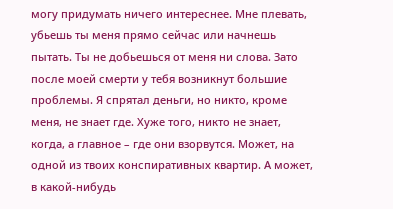могу придумать ничего интереснее. Мне плевать, убьешь ты меня прямо сейчас или начнешь пытать. Ты не добьешься от меня ни слова. Зато после моей смерти у тебя возникнут большие проблемы. Я спрятал деньги, но никто, кроме меня, не знает где. Хуже того, никто не знает, когда, а главное – где они взорвутся. Может, на одной из твоих конспиративных квартир. А может, в какой-нибудь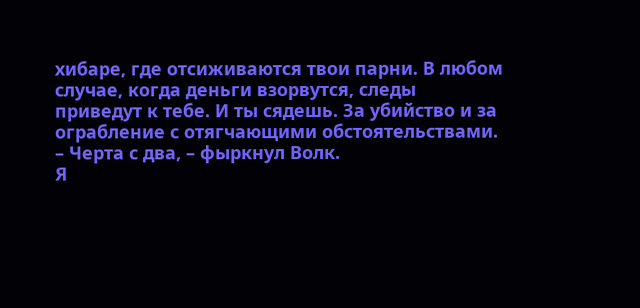хибаре, где отсиживаются твои парни. В любом случае, когда деньги взорвутся, следы приведут к тебе. И ты сядешь. За убийство и за ограбление с отягчающими обстоятельствами.
– Черта с два, – фыркнул Волк.
Я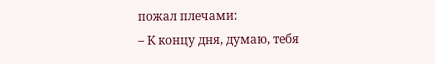пожал плечами:
– К концу дня, думаю, тебя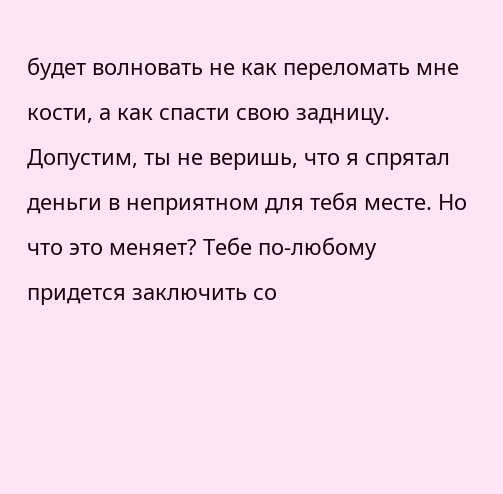будет волновать не как переломать мне кости, а как спасти свою задницу. Допустим, ты не веришь, что я спрятал деньги в неприятном для тебя месте. Но что это меняет? Тебе по-любому придется заключить со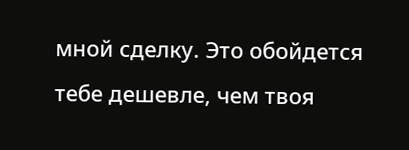мной сделку. Это обойдется тебе дешевле, чем твоя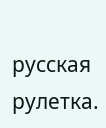русская рулетка.